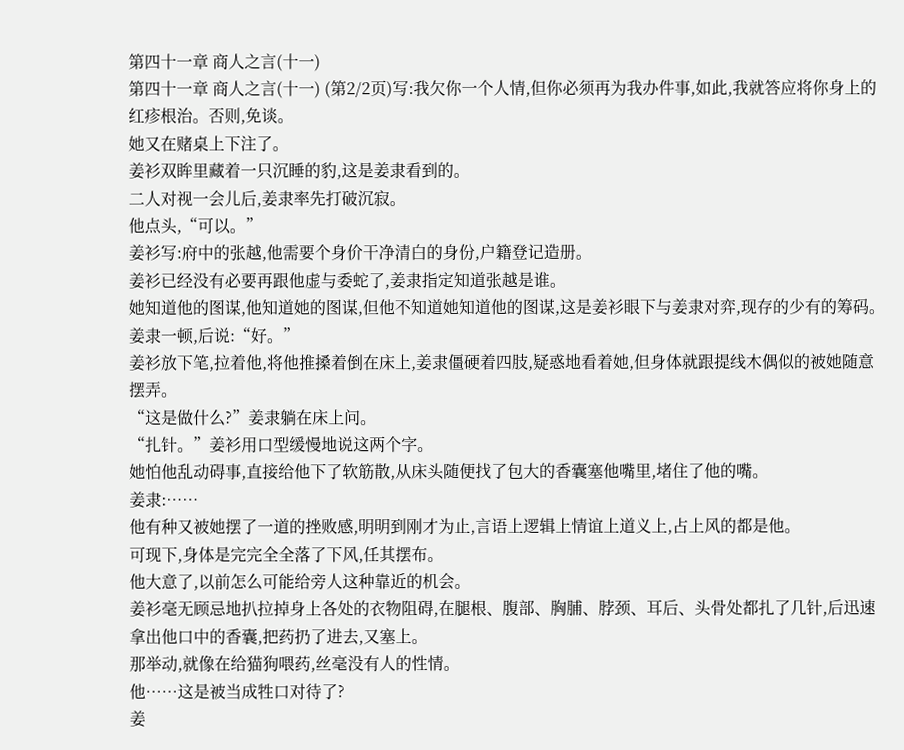第四十一章 商人之言(十一)
第四十一章 商人之言(十一) (第2/2页)写:我欠你一个人情,但你必须再为我办件事,如此,我就答应将你身上的红疹根治。否则,免谈。
她又在赌桌上下注了。
姜衫双眸里藏着一只沉睡的豹,这是姜隶看到的。
二人对视一会儿后,姜隶率先打破沉寂。
他点头,“可以。”
姜衫写:府中的张越,他需要个身价干净清白的身份,户籍登记造册。
姜衫已经没有必要再跟他虚与委蛇了,姜隶指定知道张越是谁。
她知道他的图谋,他知道她的图谋,但他不知道她知道他的图谋,这是姜衫眼下与姜隶对弈,现存的少有的筹码。
姜隶一顿,后说:“好。”
姜衫放下笔,拉着他,将他推搡着倒在床上,姜隶僵硬着四肢,疑惑地看着她,但身体就跟提线木偶似的被她随意摆弄。
“这是做什么?”姜隶躺在床上问。
“扎针。”姜衫用口型缓慢地说这两个字。
她怕他乱动碍事,直接给他下了软筋散,从床头随便找了包大的香囊塞他嘴里,堵住了他的嘴。
姜隶:……
他有种又被她摆了一道的挫败感,明明到刚才为止,言语上逻辑上情谊上道义上,占上风的都是他。
可现下,身体是完完全全落了下风,任其摆布。
他大意了,以前怎么可能给旁人这种靠近的机会。
姜衫毫无顾忌地扒拉掉身上各处的衣物阻碍,在腿根、腹部、胸脯、脖颈、耳后、头骨处都扎了几针,后迅速拿出他口中的香囊,把药扔了进去,又塞上。
那举动,就像在给猫狗喂药,丝毫没有人的性情。
他……这是被当成牲口对待了?
姜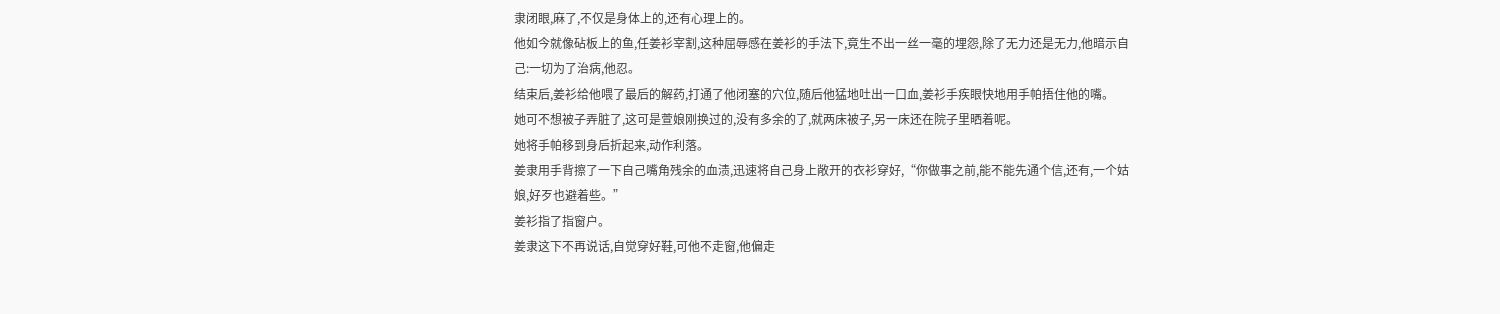隶闭眼,麻了,不仅是身体上的,还有心理上的。
他如今就像砧板上的鱼,任姜衫宰割,这种屈辱感在姜衫的手法下,竟生不出一丝一毫的埋怨,除了无力还是无力,他暗示自己:一切为了治病,他忍。
结束后,姜衫给他喂了最后的解药,打通了他闭塞的穴位,随后他猛地吐出一口血,姜衫手疾眼快地用手帕捂住他的嘴。
她可不想被子弄脏了,这可是萱娘刚换过的,没有多余的了,就两床被子,另一床还在院子里晒着呢。
她将手帕移到身后折起来,动作利落。
姜隶用手背擦了一下自己嘴角残余的血渍,迅速将自己身上敞开的衣衫穿好,“你做事之前,能不能先通个信,还有,一个姑娘,好歹也避着些。”
姜衫指了指窗户。
姜隶这下不再说话,自觉穿好鞋,可他不走窗,他偏走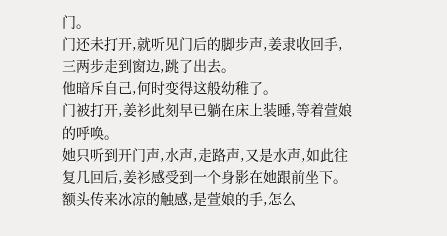门。
门还未打开,就听见门后的脚步声,姜隶收回手,三两步走到窗边,跳了出去。
他暗斥自己,何时变得这般幼稚了。
门被打开,姜衫此刻早已躺在床上装睡,等着萱娘的呼唤。
她只听到开门声,水声,走路声,又是水声,如此往复几回后,姜衫感受到一个身影在她跟前坐下。
额头传来冰凉的触感,是萱娘的手,怎么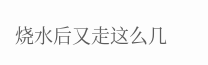烧水后又走这么几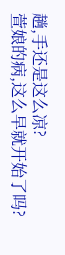趟,手还是这么凉?
萱娘的病,这么早就开始了吗?